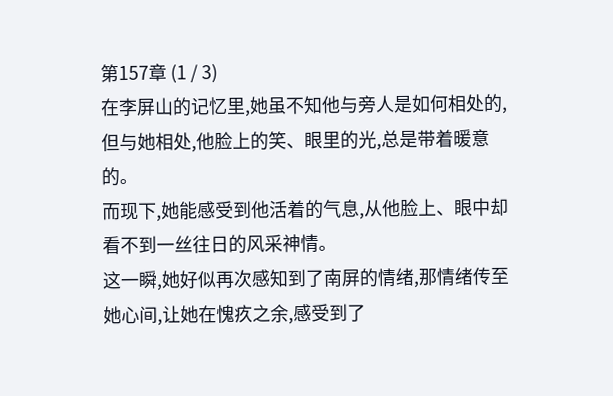第157章 (1 / 3)
在李屏山的记忆里,她虽不知他与旁人是如何相处的,但与她相处,他脸上的笑、眼里的光,总是带着暖意的。
而现下,她能感受到他活着的气息,从他脸上、眼中却看不到一丝往日的风采神情。
这一瞬,她好似再次感知到了南屏的情绪,那情绪传至她心间,让她在愧疚之余,感受到了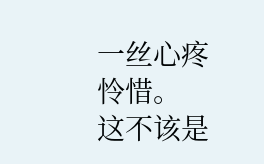一丝心疼怜惜。
这不该是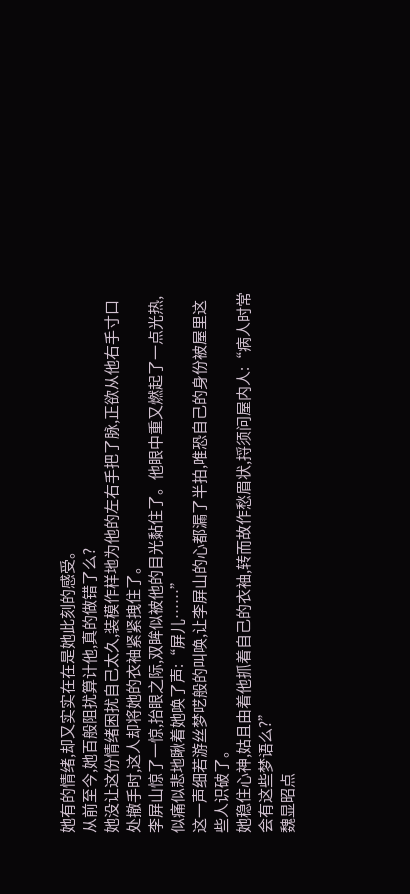她有的情绪,却又实实在在是她此刻的感受。
从前至今,她百般阻扰算计他,真的做错了么?
她没让这份情绪困扰自己太久,装模作样地为他的左右手把了脉,正欲从他右手寸口处撤手时,这人却将她的衣袖紧紧拽住了。
李屏山惊了一惊,抬眼之际,双眸似被他的目光黏住了。他眼中重又燃起了一点光热,似痛似悲地瞅着她唤了声:“屏儿……”
这一声细若游丝梦呓般的叫唤,让李屏山的心都漏了半拍,唯恐自己的身份被屋里这些人识破了。
她稳住心神,姑且由着他抓着自己的衣袖,转而故作愁眉状,捋须问屋内人:“病人时常会有这些梦语么?”
魏显昭点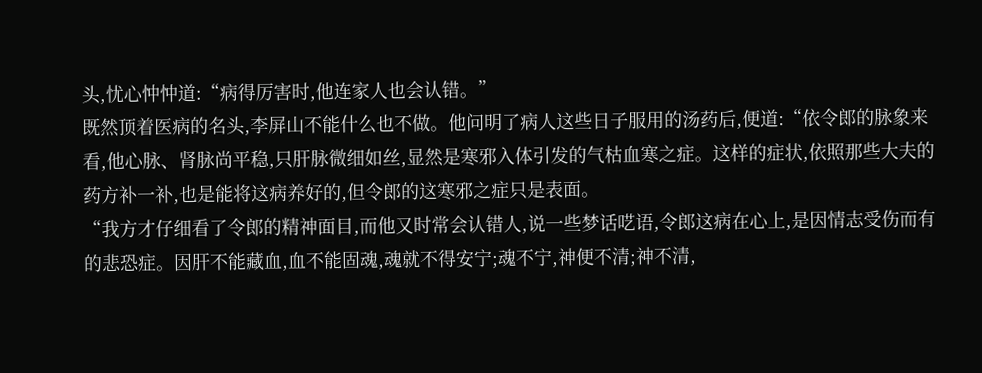头,忧心忡忡道:“病得厉害时,他连家人也会认错。”
既然顶着医病的名头,李屏山不能什么也不做。他问明了病人这些日子服用的汤药后,便道:“依令郎的脉象来看,他心脉、肾脉尚平稳,只肝脉微细如丝,显然是寒邪入体引发的气枯血寒之症。这样的症状,依照那些大夫的药方补一补,也是能将这病养好的,但令郎的这寒邪之症只是表面。
“我方才仔细看了令郎的精神面目,而他又时常会认错人,说一些梦话呓语,令郎这病在心上,是因情志受伤而有的悲恐症。因肝不能藏血,血不能固魂,魂就不得安宁;魂不宁,神便不清;神不清,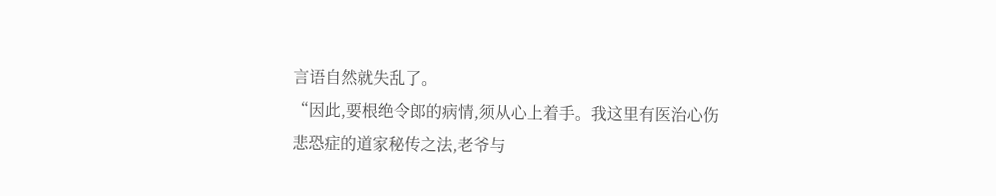言语自然就失乱了。
“因此,要根绝令郎的病情,须从心上着手。我这里有医治心伤悲恐症的道家秘传之法,老爷与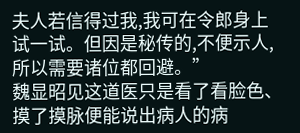夫人若信得过我,我可在令郎身上试一试。但因是秘传的,不便示人,所以需要诸位都回避。”
魏显昭见这道医只是看了看脸色、摸了摸脉便能说出病人的病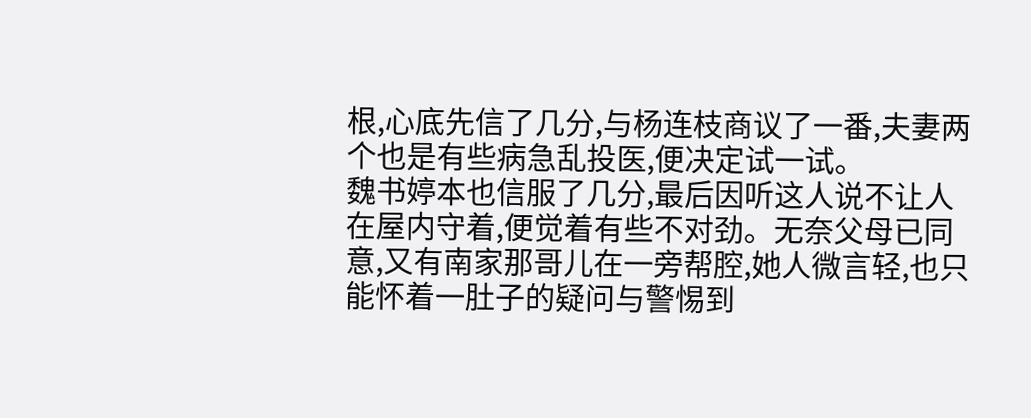根,心底先信了几分,与杨连枝商议了一番,夫妻两个也是有些病急乱投医,便决定试一试。
魏书婷本也信服了几分,最后因听这人说不让人在屋内守着,便觉着有些不对劲。无奈父母已同意,又有南家那哥儿在一旁帮腔,她人微言轻,也只能怀着一肚子的疑问与警惕到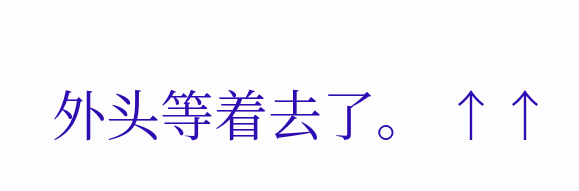外头等着去了。 ↑↑